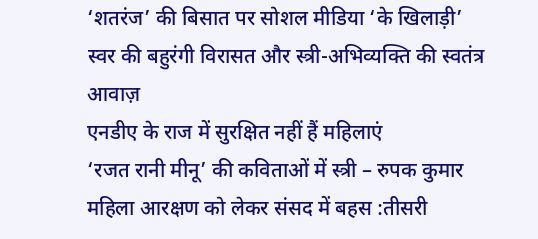‘शतरंज’ की बिसात पर सोशल मीडिया ‘के खिलाड़ी’
स्वर की बहुरंगी विरासत और स्त्री-अभिव्यक्ति की स्वतंत्र आवाज़
एनडीए के राज में सुरक्षित नहीं हैं महिलाएं
‘रजत रानी मीनू’ की कविताओं में स्त्री – रुपक कुमार
महिला आरक्षण को लेकर संसद में बहस :तीसरी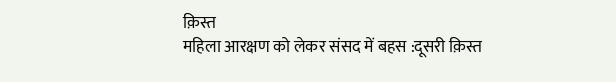क़िस्त
महिला आरक्षण को लेकर संसद में बहस :दूसरी क़िस्त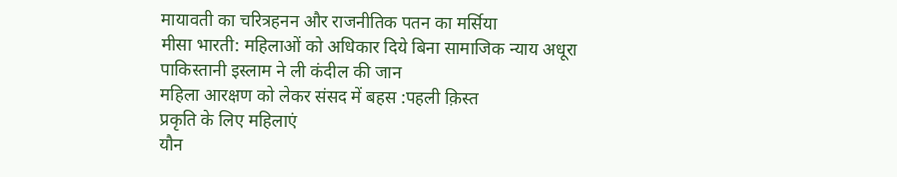मायावती का चरित्रहनन और राजनीतिक पतन का मर्सिया
मीसा भारती: महिलाओं को अधिकार दिये बिना सामाजिक न्याय अधूरा
पाकिस्तानी इस्लाम ने ली कंदील की जान
महिला आरक्षण को लेकर संसद में बहस :पहली क़िस्त
प्रकृति के लिए महिलाएं
यौन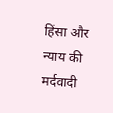हिंसा और न्याय की मर्दवादी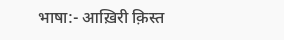भाषा:- आख़िरी क़िस्त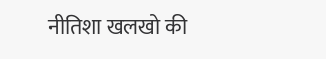नीतिशा खलखो की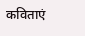कविताएं